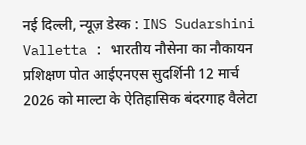नई दिल्ली, न्यूज़ डेस्क : INS Sudarshini Valletta : भारतीय नौसेना का नौकायन प्रशिक्षण पोत आईएनएस सुदर्शिनी 12 मार्च 2026 को माल्टा के ऐतिहासिक बंदरगाह वैलेटा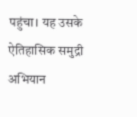पहुंचा। यह उसके ऐतिहासिक समुद्री अभियान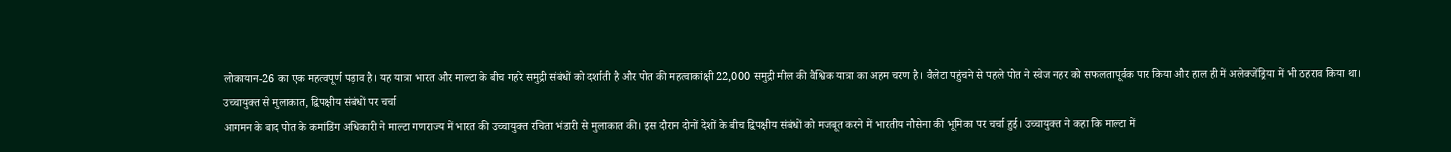लोकायान-26 का एक महत्वपूर्ण पड़ाव है। यह यात्रा भारत और माल्टा के बीच गहरे समुद्री संबंधों को दर्शाती है और पोत की महत्वाकांक्षी 22,000 समुद्री मील की वैश्विक यात्रा का अहम चरण है। वैलेटा पहुंचने से पहले पोत ने स्वेज नहर को सफलतापूर्वक पार किया और हाल ही में अलेक्जेंड्रिया में भी ठहराव किया था।
उच्चायुक्त से मुलाकात, द्विपक्षीय संबंधों पर चर्चा
आगमन के बाद पोत के कमांडिंग अधिकारी ने माल्टा गणराज्य में भारत की उच्चायुक्त रचिता भंडारी से मुलाकात की। इस दौरान दोनों देशों के बीच द्विपक्षीय संबंधों को मजबूत करने में भारतीय नौसेना की भूमिका पर चर्चा हुई। उच्चायुक्त ने कहा कि माल्टा में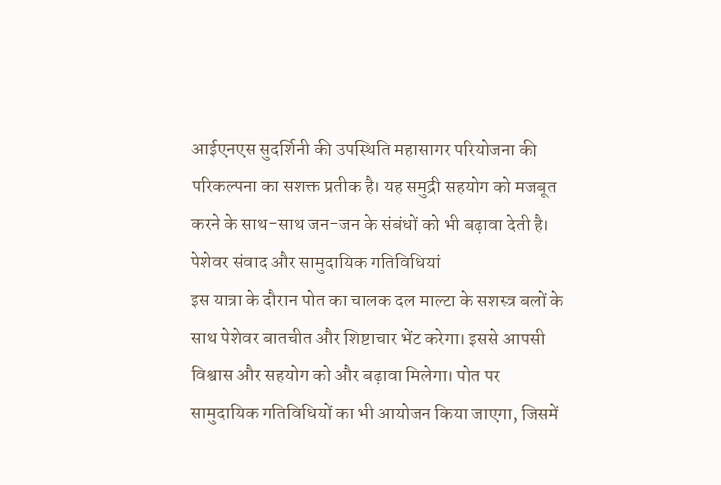आईएनएस सुदर्शिनी की उपस्थिति महासागर परियोजना की परिकल्पना का सशक्त प्रतीक है। यह समुद्री सहयोग को मजबूत करने के साथ-साथ जन-जन के संबंधों को भी बढ़ावा देती है।
पेशेवर संवाद और सामुदायिक गतिविधियां
इस यात्रा के दौरान पोत का चालक दल माल्टा के सशस्त्र बलों के साथ पेशेवर बातचीत और शिष्टाचार भेंट करेगा। इससे आपसी विश्वास और सहयोग को और बढ़ावा मिलेगा। पोत पर सामुदायिक गतिविधियों का भी आयोजन किया जाएगा, जिसमें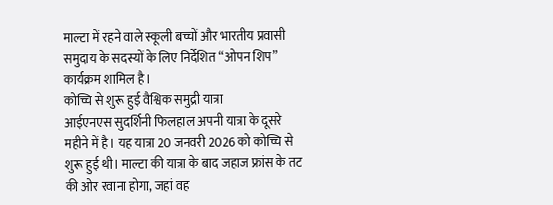माल्टा में रहने वाले स्कूली बच्चों और भारतीय प्रवासी समुदाय के सदस्यों के लिए निर्देशित “ओपन शिप” कार्यक्रम शामिल है।
कोच्चि से शुरू हुई वैश्विक समुद्री यात्रा
आईएनएस सुदर्शिनी फिलहाल अपनी यात्रा के दूसरे महीने में है। यह यात्रा 20 जनवरी 2026 को कोच्चि से शुरू हुई थी। माल्टा की यात्रा के बाद जहाज फ्रांस के तट की ओर रवाना होगा, जहां वह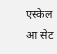एस्केल आ सेट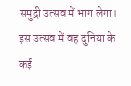समुद्री उत्सव में भाग लेगा। इस उत्सव में वह दुनिया के कई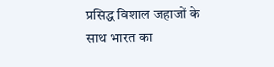प्रसिद्ध विशाल जहाजों के साथ भारत का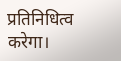प्रतिनिधित्व करेगा।